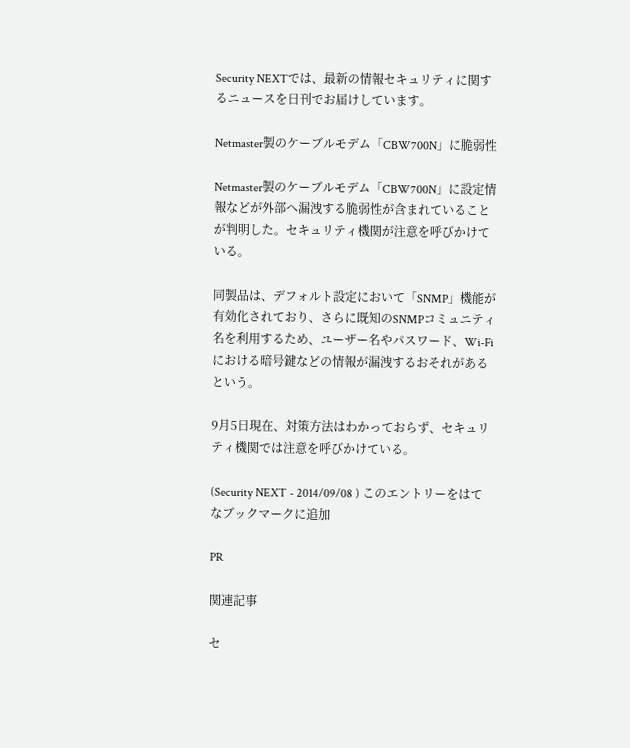Security NEXTでは、最新の情報セキュリティに関するニュースを日刊でお届けしています。

Netmaster製のケーブルモデム「CBW700N」に脆弱性

Netmaster製のケーブルモデム「CBW700N」に設定情報などが外部へ漏洩する脆弱性が含まれていることが判明した。セキュリティ機関が注意を呼びかけている。

同製品は、デフォルト設定において「SNMP」機能が有効化されており、さらに既知のSNMPコミュニティ名を利用するため、ユーザー名やパスワード、Wi-Fiにおける暗号鍵などの情報が漏洩するおそれがあるという。

9月5日現在、対策方法はわかっておらず、セキュリティ機関では注意を呼びかけている。

(Security NEXT - 2014/09/08 ) このエントリーをはてなブックマークに追加

PR

関連記事

セ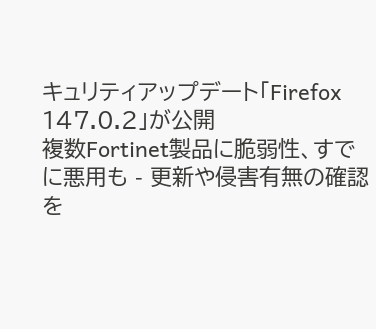キュリティアップデート「Firefox 147.0.2」が公開
複数Fortinet製品に脆弱性、すでに悪用も - 更新や侵害有無の確認を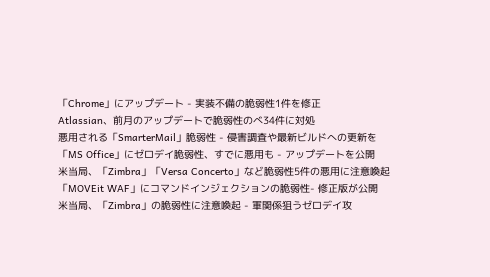「Chrome」にアップデート - 実装不備の脆弱性1件を修正
Atlassian、前月のアップデートで脆弱性のべ34件に対処
悪用される「SmarterMail」脆弱性 - 侵害調査や最新ビルドへの更新を
「MS Office」にゼロデイ脆弱性、すでに悪用も - アップデートを公開
米当局、「Zimbra」「Versa Concerto」など脆弱性5件の悪用に注意喚起
「MOVEit WAF」にコマンドインジェクションの脆弱性- 修正版が公開
米当局、「Zimbra」の脆弱性に注意喚起 - 軍関係狙うゼロデイ攻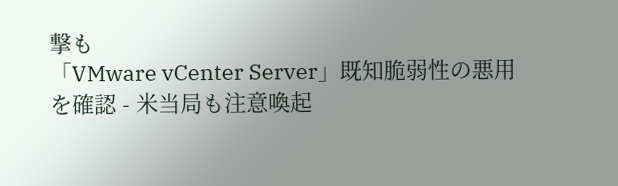撃も
「VMware vCenter Server」既知脆弱性の悪用を確認 - 米当局も注意喚起